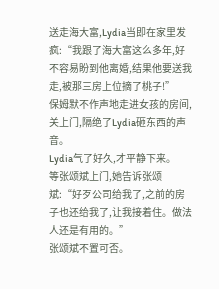送走海大富,Lydia当即在家里发疯:“我跟了海大富这么多年,好不容易盼到他离婚,结果他要送我走,被那三房上位摘了桃子!”
保姆默不作声地走进女孩的房间,关上门,隔绝了Lydia砸东西的声音。
Lydia气了好久,才平静下来。
等张颂斌上门,她告诉张颂斌:“好歹公司给我了,之前的房子也还给我了,让我接着住。做法人还是有用的。”
张颂斌不置可否。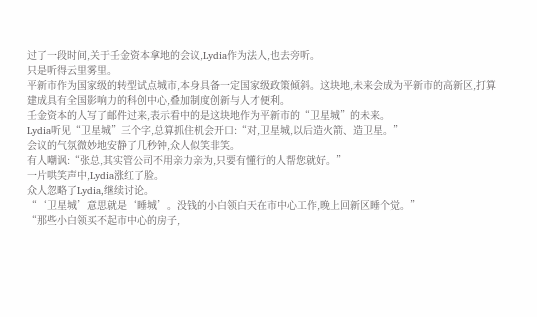过了一段时间,关于壬金资本拿地的会议,Lydia作为法人,也去旁听。
只是听得云里雾里。
平新市作为国家级的转型试点城市,本身具备一定国家级政策倾斜。这块地,未来会成为平新市的高新区,打算建成具有全国影响力的科创中心,叠加制度创新与人才便利。
壬金资本的人写了邮件过来,表示看中的是这块地作为平新市的“卫星城”的未来。
Lydia听见“卫星城”三个字,总算抓住机会开口:“对,卫星城,以后造火箭、造卫星。”
会议的气氛微妙地安静了几秒钟,众人似笑非笑。
有人嘲讽:“张总,其实管公司不用亲力亲为,只要有懂行的人帮您就好。”
一片哄笑声中,Lydia涨红了脸。
众人忽略了Lydia,继续讨论。
“‘卫星城’意思就是‘睡城’。没钱的小白领白天在市中心工作,晚上回新区睡个觉。”
“那些小白领买不起市中心的房子,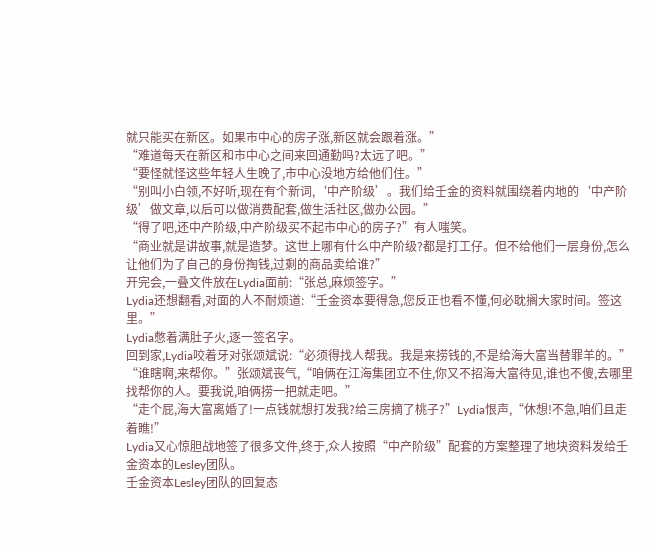就只能买在新区。如果市中心的房子涨,新区就会跟着涨。”
“难道每天在新区和市中心之间来回通勤吗?太远了吧。”
“要怪就怪这些年轻人生晚了,市中心没地方给他们住。”
“别叫小白领,不好听,现在有个新词,‘中产阶级’。我们给壬金的资料就围绕着内地的‘中产阶级’做文章,以后可以做消费配套,做生活社区,做办公园。”
“得了吧,还中产阶级,中产阶级买不起市中心的房子?”有人嗤笑。
“商业就是讲故事,就是造梦。这世上哪有什么中产阶级?都是打工仔。但不给他们一层身份,怎么让他们为了自己的身份掏钱,过剩的商品卖给谁?”
开完会,一叠文件放在Lydia面前:“张总,麻烦签字。”
Lydia还想翻看,对面的人不耐烦道:“壬金资本要得急,您反正也看不懂,何必耽搁大家时间。签这里。”
Lydia憋着满肚子火,逐一签名字。
回到家,Lydia咬着牙对张颂斌说:“必须得找人帮我。我是来捞钱的,不是给海大富当替罪羊的。”
“谁瞎啊,来帮你。”张颂斌丧气,“咱俩在江海集团立不住,你又不招海大富待见,谁也不傻,去哪里找帮你的人。要我说,咱俩捞一把就走吧。”
“走个屁,海大富离婚了!一点钱就想打发我?给三房摘了桃子?”Lydia恨声,“休想!不急,咱们且走着瞧!”
Lydia又心惊胆战地签了很多文件,终于,众人按照“中产阶级”配套的方案整理了地块资料发给壬金资本的Lesley团队。
壬金资本Lesley团队的回复态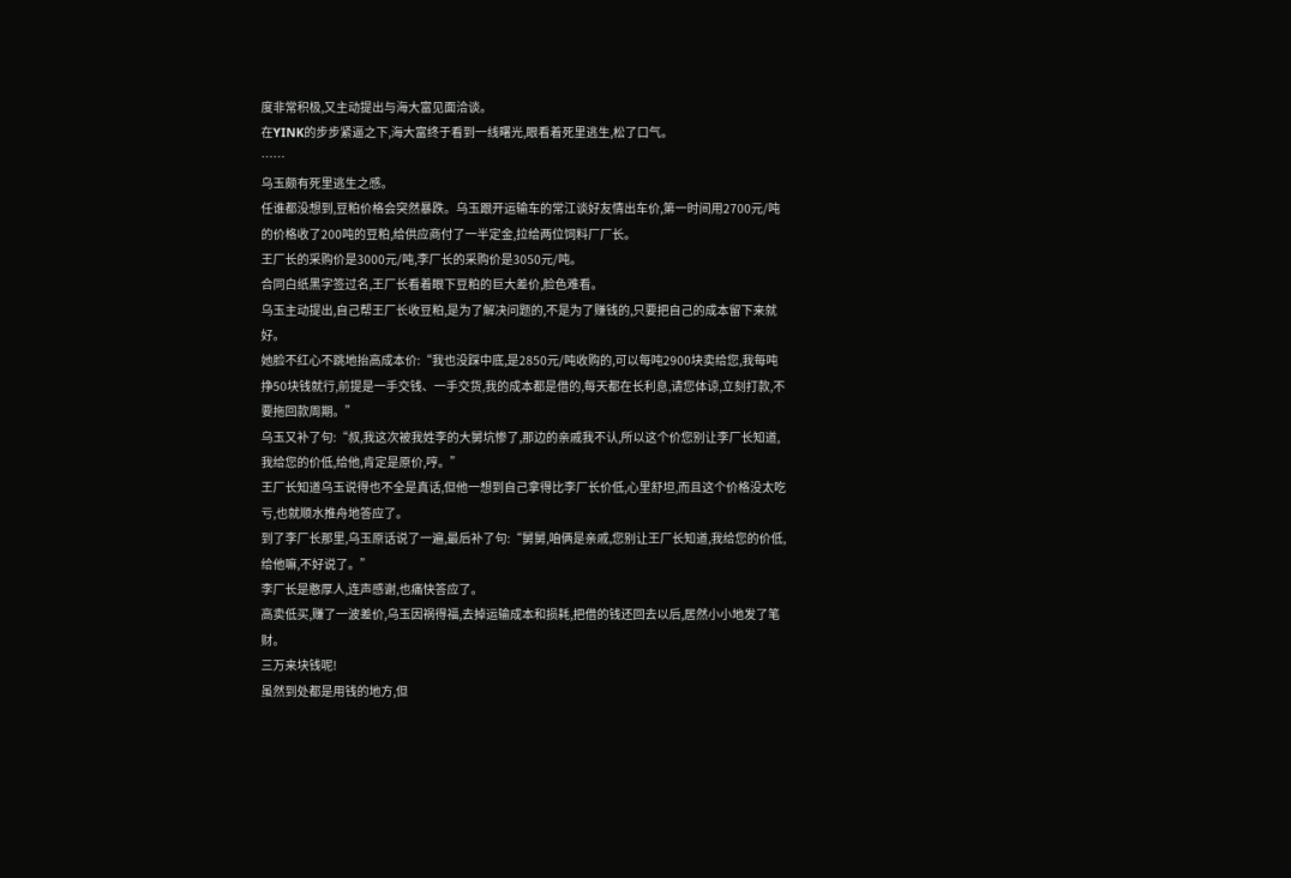度非常积极,又主动提出与海大富见面洽谈。
在YINK的步步紧逼之下,海大富终于看到一线曙光,眼看着死里逃生,松了口气。
……
乌玉颇有死里逃生之感。
任谁都没想到,豆粕价格会突然暴跌。乌玉跟开运输车的常江谈好友情出车价,第一时间用2700元/吨的价格收了200吨的豆粕,给供应商付了一半定金,拉给两位饲料厂厂长。
王厂长的采购价是3000元/吨,李厂长的采购价是3050元/吨。
合同白纸黑字签过名,王厂长看着眼下豆粕的巨大差价,脸色难看。
乌玉主动提出,自己帮王厂长收豆粕,是为了解决问题的,不是为了赚钱的,只要把自己的成本留下来就好。
她脸不红心不跳地抬高成本价:“我也没踩中底,是2850元/吨收购的,可以每吨2900块卖给您,我每吨挣50块钱就行,前提是一手交钱、一手交货,我的成本都是借的,每天都在长利息,请您体谅,立刻打款,不要拖回款周期。”
乌玉又补了句:“叔,我这次被我姓李的大舅坑惨了,那边的亲戚我不认,所以这个价您别让李厂长知道,我给您的价低,给他,肯定是原价,哼。”
王厂长知道乌玉说得也不全是真话,但他一想到自己拿得比李厂长价低,心里舒坦,而且这个价格没太吃亏,也就顺水推舟地答应了。
到了李厂长那里,乌玉原话说了一遍,最后补了句:“舅舅,咱俩是亲戚,您别让王厂长知道,我给您的价低,给他嘛,不好说了。”
李厂长是憨厚人,连声感谢,也痛快答应了。
高卖低买,赚了一波差价,乌玉因祸得福,去掉运输成本和损耗,把借的钱还回去以后,居然小小地发了笔财。
三万来块钱呢!
虽然到处都是用钱的地方,但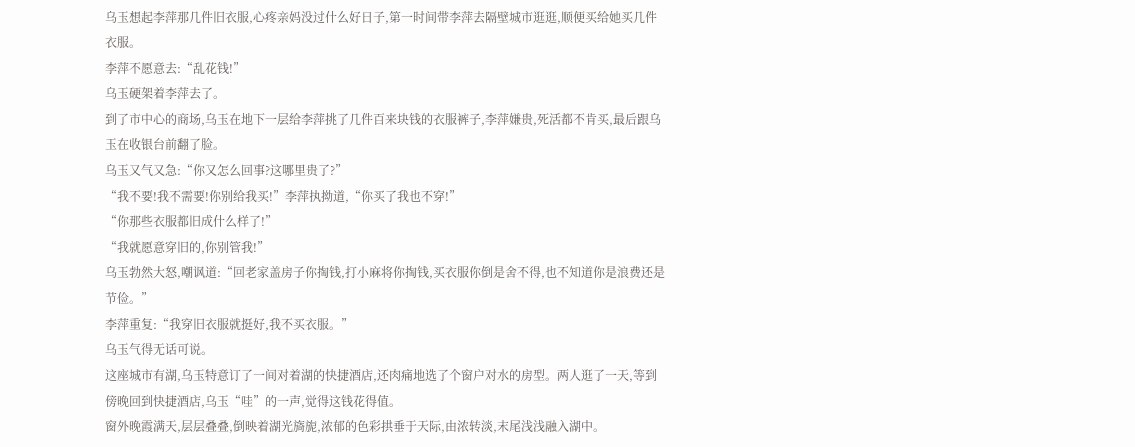乌玉想起李萍那几件旧衣服,心疼亲妈没过什么好日子,第一时间带李萍去隔壁城市逛逛,顺便买给她买几件衣服。
李萍不愿意去:“乱花钱!”
乌玉硬架着李萍去了。
到了市中心的商场,乌玉在地下一层给李萍挑了几件百来块钱的衣服裤子,李萍嫌贵,死活都不肯买,最后跟乌玉在收银台前翻了脸。
乌玉又气又急:“你又怎么回事?这哪里贵了?”
“我不要!我不需要!你别给我买!”李萍执拗道,“你买了我也不穿!”
“你那些衣服都旧成什么样了!”
“我就愿意穿旧的,你别管我!”
乌玉勃然大怒,嘲讽道:“回老家盖房子你掏钱,打小麻将你掏钱,买衣服你倒是舍不得,也不知道你是浪费还是节俭。”
李萍重复:“我穿旧衣服就挺好,我不买衣服。”
乌玉气得无话可说。
这座城市有湖,乌玉特意订了一间对着湖的快捷酒店,还肉痛地选了个窗户对水的房型。两人逛了一天,等到傍晚回到快捷酒店,乌玉“哇”的一声,觉得这钱花得值。
窗外晚霞满天,层层叠叠,倒映着湖光旖旎,浓郁的色彩拱垂于天际,由浓转淡,末尾浅浅融入湖中。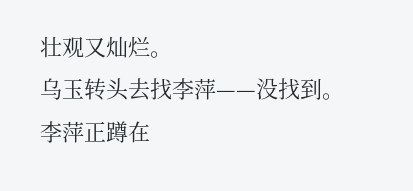壮观又灿烂。
乌玉转头去找李萍——没找到。
李萍正蹲在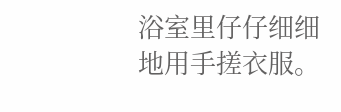浴室里仔仔细细地用手搓衣服。